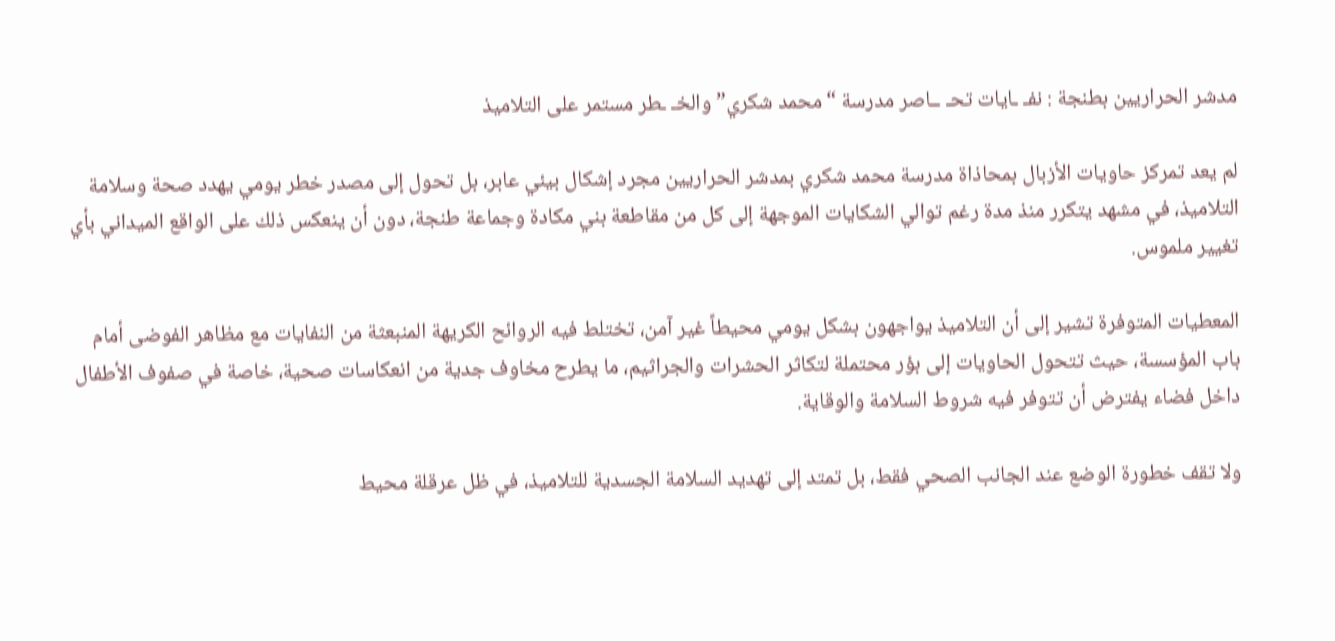مدشر الحراريين بطنجة : نفـ ـايات تحـ ــاصر مدرسة “محمد شكري” والخـ ـطر مستمر على التلاميذ

لم يعد تمركز حاويات الأزبال بمحاذاة مدرسة محمد شكري بمدشر الحراريين مجرد إشكال بيئي عابر، بل تحول إلى مصدر خطر يومي يهدد صحة وسلامة التلاميذ، في مشهد يتكرر منذ مدة رغم توالي الشكايات الموجهة إلى كل من مقاطعة بني مكادة وجماعة طنجة، دون أن ينعكس ذلك على الواقع الميداني بأي تغيير ملموس.

المعطيات المتوفرة تشير إلى أن التلاميذ يواجهون بشكل يومي محيطاً غير آمن، تختلط فيه الروائح الكريهة المنبعثة من النفايات مع مظاهر الفوضى أمام باب المؤسسة، حيث تتحول الحاويات إلى بؤر محتملة لتكاثر الحشرات والجراثيم، ما يطرح مخاوف جدية من انعكاسات صحية، خاصة في صفوف الأطفال داخل فضاء يفترض أن تتوفر فيه شروط السلامة والوقاية.

ولا تقف خطورة الوضع عند الجانب الصحي فقط، بل تمتد إلى تهديد السلامة الجسدية للتلاميذ، في ظل عرقلة محيط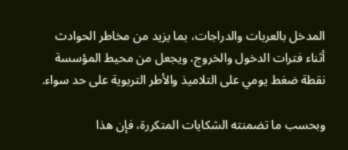المدخل بالعربات والدراجات، بما يزيد من مخاطر الحوادث أثناء فترات الدخول والخروج، ويجعل من محيط المؤسسة نقطة ضغط يومي على التلاميذ والأطر التربوية على حد سواء.

وبحسب ما تضمنته الشكايات المتكررة، فإن هذا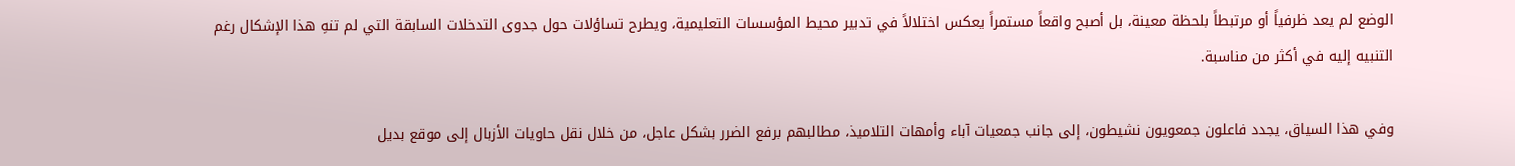الوضع لم يعد ظرفياً أو مرتبطاً بلحظة معينة، بل أصبح واقعاً مستمراً يعكس اختلالاً في تدبير محيط المؤسسات التعليمية، ويطرح تساؤلات حول جدوى التدخلات السابقة التي لم تنهِ هذا الإشكال رغم التنبيه إليه في أكثر من مناسبة.

وفي هذا السياق، يجدد فاعلون جمعويون نشيطون، إلى جانب جمعيات آباء وأمهات التلاميذ، مطالبهم برفع الضرر بشكل عاجل، من خلال نقل حاويات الأزبال إلى موقع بديل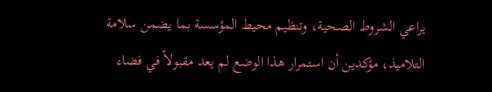يراعي الشروط الصحية، وتنظيم محيط المؤسسة بما يضمن سلامة التلاميذ، مؤكدين أن استمرار هذا الوضع لم يعد مقبولاً في فضاء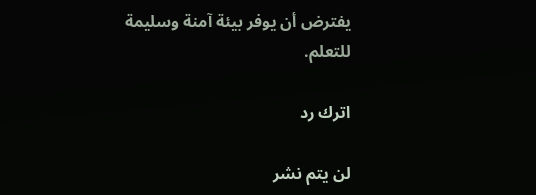يفترض أن يوفر بيئة آمنة وسليمة للتعلم.

اترك رد

لن يتم نشر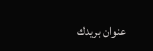عنوان بريدك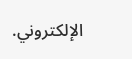الإلكتروني.